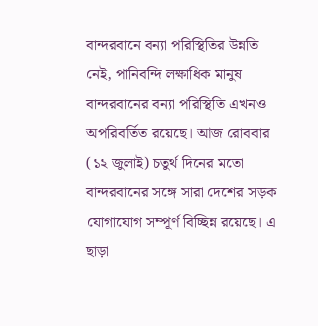বান্দরবানে বন্যা পরিস্থিতির উন্নতি নেই, পানিবন্দি লক্ষাধিক মানুষ
বান্দরবানের বন্যা পরিস্থিতি এখনও অপরিবর্তিত রয়েছে। আজ রোববার (১২ জুলাই) চতুর্থ দিনের মতো বান্দরবানের সঙ্গে সারা দেশের সড়ক যোগাযোগ সম্পূর্ণ বিচ্ছিন্ন রয়েছে। এ ছাড়া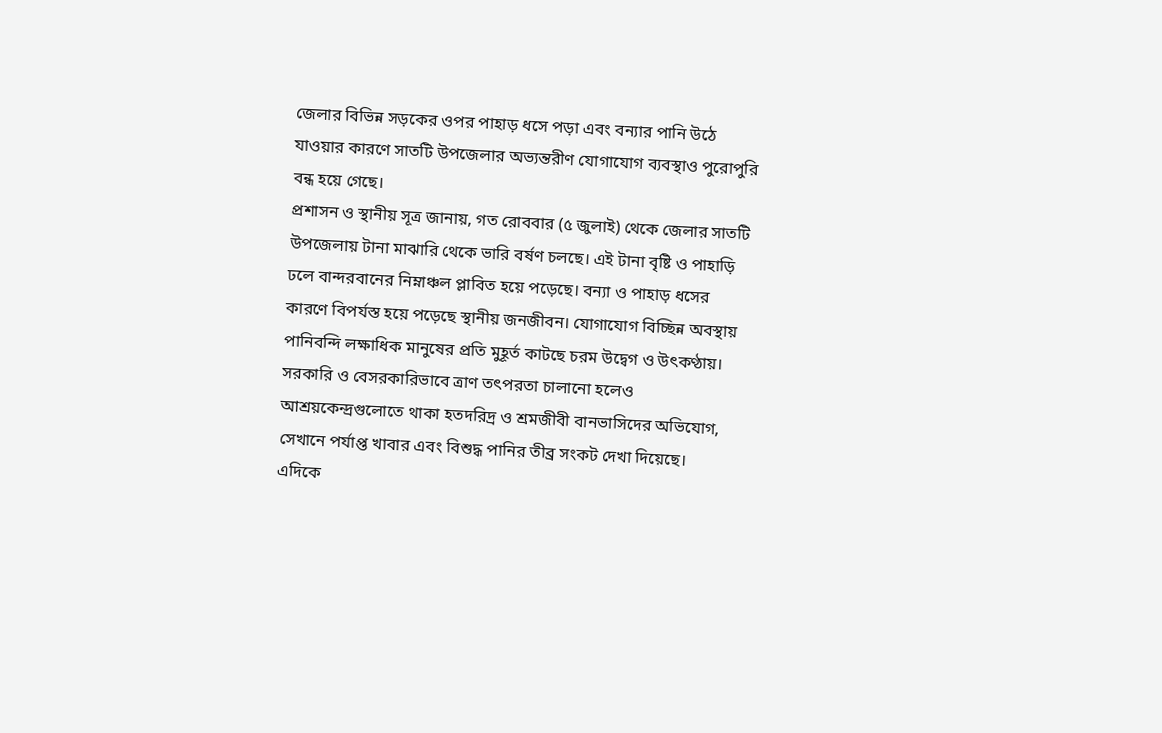জেলার বিভিন্ন সড়কের ওপর পাহাড় ধসে পড়া এবং বন্যার পানি উঠে যাওয়ার কারণে সাতটি উপজেলার অভ্যন্তরীণ যোগাযোগ ব্যবস্থাও পুরোপুরি বন্ধ হয়ে গেছে।
প্রশাসন ও স্থানীয় সূত্র জানায়, গত রোববার (৫ জুলাই) থেকে জেলার সাতটি উপজেলায় টানা মাঝারি থেকে ভারি বর্ষণ চলছে। এই টানা বৃষ্টি ও পাহাড়ি ঢলে বান্দরবানের নিম্নাঞ্চল প্লাবিত হয়ে পড়েছে। বন্যা ও পাহাড় ধসের কারণে বিপর্যস্ত হয়ে পড়েছে স্থানীয় জনজীবন। যোগাযোগ বিচ্ছিন্ন অবস্থায় পানিবন্দি লক্ষাধিক মানুষের প্রতি মুহূর্ত কাটছে চরম উদ্বেগ ও উৎকণ্ঠায়। সরকারি ও বেসরকারিভাবে ত্রাণ তৎপরতা চালানো হলেও আশ্রয়কেন্দ্রগুলোতে থাকা হতদরিদ্র ও শ্রমজীবী বানভাসিদের অভিযোগ, সেখানে পর্যাপ্ত খাবার এবং বিশুদ্ধ পানির তীব্র সংকট দেখা দিয়েছে।
এদিকে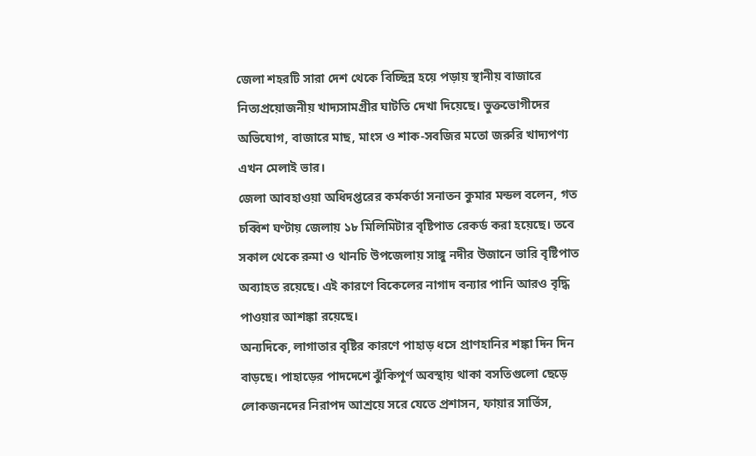জেলা শহরটি সারা দেশ থেকে বিচ্ছিন্ন হয়ে পড়ায় স্থানীয় বাজারে নিত্যপ্রয়োজনীয় খাদ্যসামগ্রীর ঘাটতি দেখা দিয়েছে। ভুক্তভোগীদের অভিযোগ, বাজারে মাছ, মাংস ও শাক-সবজির মতো জরুরি খাদ্যপণ্য এখন মেলাই ভার।
জেলা আবহাওয়া অধিদপ্তরের কর্মকর্তা সনাতন কুমার মন্ডল বলেন, গত চব্বিশ ঘণ্টায় জেলায় ১৮ মিলিমিটার বৃষ্টিপাত রেকর্ড করা হয়েছে। তবে সকাল থেকে রুমা ও থানচি উপজেলায় সাঙ্গু নদীর উজানে ভারি বৃষ্টিপাত অব্যাহত রয়েছে। এই কারণে বিকেলের নাগাদ বন্যার পানি আরও বৃদ্ধি পাওয়ার আশঙ্কা রয়েছে।
অন্যদিকে, লাগাতার বৃষ্টির কারণে পাহাড় ধসে প্রাণহানির শঙ্কা দিন দিন বাড়ছে। পাহাড়ের পাদদেশে ঝুঁকিপূর্ণ অবস্থায় থাকা বসতিগুলো ছেড়ে লোকজনদের নিরাপদ আশ্রয়ে সরে যেতে প্রশাসন, ফায়ার সার্ভিস,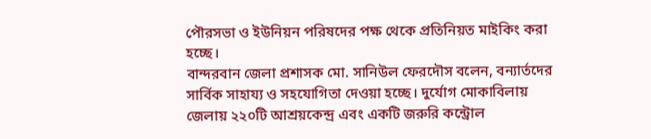পৌরসভা ও ইউনিয়ন পরিষদের পক্ষ থেকে প্রতিনিয়ত মাইকিং করা হচ্ছে।
বান্দরবান জেলা প্রশাসক মো. সানিউল ফেরদৌস বলেন, বন্যার্তদের সার্বিক সাহায্য ও সহযোগিতা দেওয়া হচ্ছে। দুর্যোগ মোকাবিলায় জেলায় ২২০টি আশ্রয়কেন্দ্র এবং একটি জরুরি কন্ট্রোল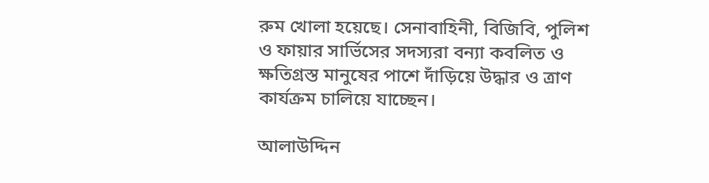রুম খোলা হয়েছে। সেনাবাহিনী, বিজিবি, পুলিশ ও ফায়ার সার্ভিসের সদস্যরা বন্যা কবলিত ও ক্ষতিগ্রস্ত মানুষের পাশে দাঁড়িয়ে উদ্ধার ও ত্রাণ কার্যক্রম চালিয়ে যাচ্ছেন।

আলাউদ্দিন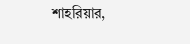শাহরিয়ার,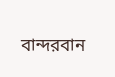বান্দরবান